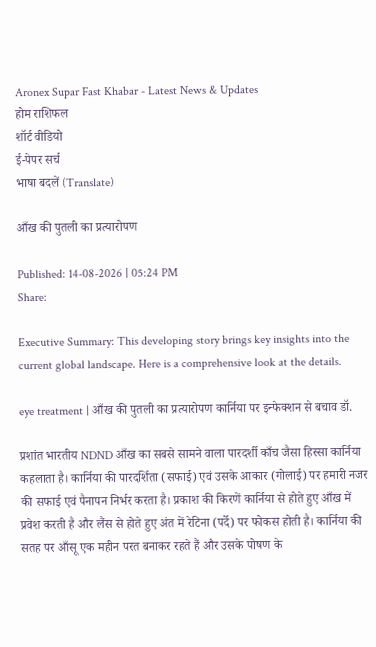Aronex Supar Fast Khabar - Latest News & Updates
होम राशिफल
शॉर्ट वीडियो
ई-पेपर सर्च
भाषा बदलें (Translate)

आँख की पुतली का प्रत्यारोपण

Published: 14-08-2026 | 05:24 PM
Share:

Executive Summary: This developing story brings key insights into the current global landscape. Here is a comprehensive look at the details.

eye treatment | आँख की पुतली का प्रत्यारोपण कार्निया पर इन्फेक्शन से बचाव डॉ.

प्रशांत भारतीय NDND आँख का सबसे सामने वाला पारदर्शी काँच जैसा हिस्सा कार्निया कहलाता है। कार्निया की पारदर्शिता (सफाई) एवं उसके आकार (गोलाई) पर हमारी नजर की सफाई एवं पैनापन निर्भर करता है। प्रकाश की किरणें कार्निया से होते हुए आँख में प्रवेश करती है और लैंस से होते हुए अंत में रेटिना (पर्दे) पर फोकस होती है। कार्निया की सतह पर आँसू एक महीन परत बनाकर रहते हैं और उसके पोषण के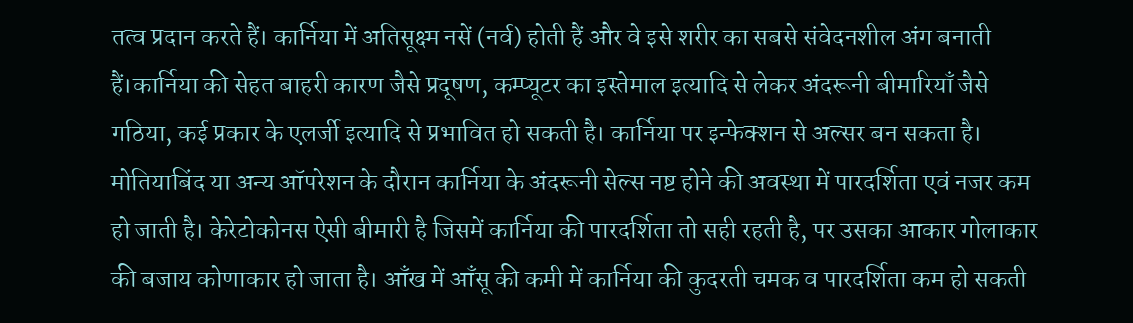तत्व प्रदान करते हैं। कार्निया में अतिसूक्ष्म नसें (नर्व) होती हैं और वे इसे शरीर का सबसे संवेदनशील अंग बनाती हैं।कार्निया की सेहत बाहरी कारण जैसे प्रदूषण, कम्प्यूटर का इस्तेमाल इत्यादि से लेकर अंदरूनी बीमारियाँ जैसे गठिया, कई प्रकार के एलर्जी इत्यादि से प्रभावित हो सकती है। कार्निया पर इन्फेक्शन से अल्सर बन सकता है। मोतियाबिंद या अन्य ऑपरेशन के दौरान कार्निया के अंदरूनी सेल्स नष्ट होने की अवस्था में पारदर्शिता एवं नजर कम हो जाती है। केरेटोकोनस ऐसी बीमारी है जिसमें कार्निया की पारदर्शिता तो सही रहती है, पर उसका आकार गोलाकार की बजाय कोणाकार हो जाता है। आँख में आँसू की कमी में कार्निया की कुदरती चमक व पारदर्शिता कम हो सकती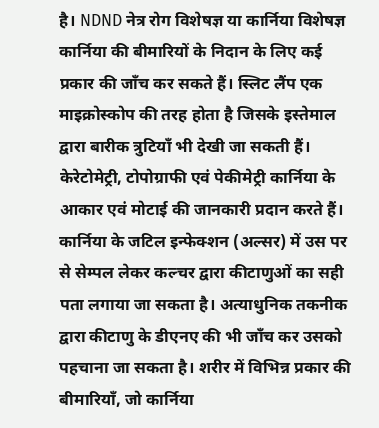है। NDND नेत्र रोग विशेषज्ञ या कार्निया विशेषज्ञ कार्निया की बीमारियों के निदान के लिए कई प्रकार की जाँच कर सकते हैं। स्लिट लैंप एक माइक्रोस्कोप की तरह होता है जिसके इस्तेमाल द्वारा बारीक त्रुटियाँ भी देखी जा सकती हैं। केरेटोमेट्री, टोपोग्राफी एवं पेकीमेट्री कार्निया के आकार एवं मोटाई की जानकारी प्रदान करते हैं। कार्निया के जटिल इन्फेक्शन (अल्सर) में उस पर से सेम्पल लेकर कल्चर द्वारा कीटाणुओं का सही पता लगाया जा सकता है। अत्याधुनिक तकनीक द्वारा कीटाणु के डीएनए की भी जाँच कर उसको पहचाना जा सकता है। शरीर में विभिन्न प्रकार की बीमारियाँ, जो कार्निया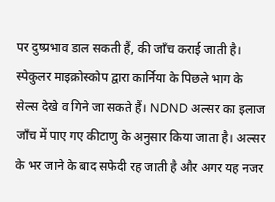पर दुष्प्रभाव डाल सकती हैं, की जाँच कराई जाती है। स्पेकुलर माइक्रोस्कोप द्वारा कार्निया के पिछले भाग के सेल्स देखे व गिने जा सकते हैं। NDND अल्सर का इलाज जाँच में पाए गए कीटाणु के अनुसार किया जाता है। अल्सर के भर जाने के बाद सफेदी रह जाती है और अगर यह नजर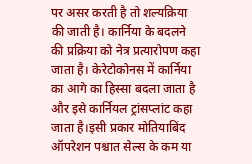पर असर करती है तो शल्यक्रिया की जाती है। कार्निया के बदलने की प्रक्रिया को नेत्र प्रत्यारोपण कहा जाता है। केरेटोकोनस में कार्निया का आगे का हिस्सा बदला जाता है और इसे कार्नियल ट्रांसप्लांट कहा जाता है।इसी प्रकार मोतियाबिंद ऑपरेशन पश्चात सेल्स के कम या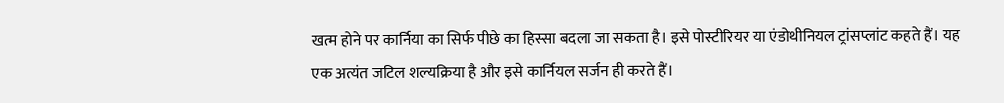खत्म होने पर कार्निया का सिर्फ पीछे का हिस्सा बदला जा सकता है। इसे पोस्टीरियर या एंडोथीनियल ट्रांसप्लांट कहते हैं। यह एक अत्यंत जटिल शल्यक्रिया है और इसे कार्नियल सर्जन ही करते हैं।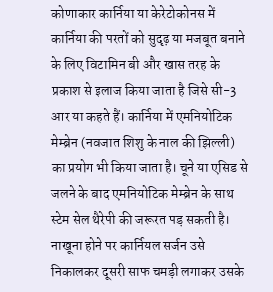कोणाकार कार्निया या केरेटोकोनस में कार्निया की परतों को सुदृढ़ या मजबूत बनाने के लिए विटामिन बी और खास तरह के प्रकाश से इलाज किया जाता है जिसे सी-3 आर या कहते हैं। कार्निया में एमनियोटिक मेम्ब्रेन (नवजात शिशु के नाल की झिल्ली) का प्रयोग भी किया जाता है। चूने या एसिड से जलने के बाद एमनियोटिक मेम्ब्रेन के साथ स्टेम सेल थैरेपी की जरूरत पड़ सकती है। नाखूना होने पर कार्नियल सर्जन उसे निकालकर दूसरी साफ चमड़ी लगाकर उसके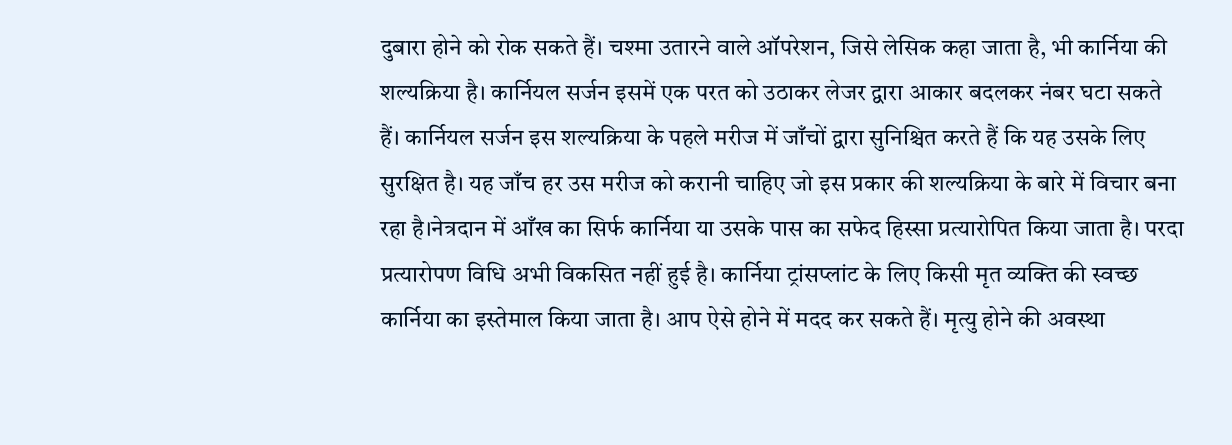दुबारा होने को रोक सकते हैं। चश्मा उतारने वाले ऑपरेशन, जिसे लेसिक कहा जाता है, भी कार्निया की शल्यक्रिया है। कार्नियल सर्जन इसमें एक परत को उठाकर लेजर द्वारा आकार बदलकर नंबर घटा सकते हैं। कार्नियल सर्जन इस शल्यक्रिया के पहले मरीज में जाँचों द्वारा सुनिश्चित करते हैं कि यह उसके लिए सुरक्षित है। यह जाँच हर उस मरीज को करानी चाहिए जो इस प्रकार की शल्यक्रिया के बारे में विचार बना रहा है।नेत्रदान में आँख का सिर्फ कार्निया या उसके पास का सफेद हिस्सा प्रत्यारोपित किया जाता है। परदा प्रत्यारोपण विधि अभी विकसित नहीं हुई है। कार्निया ट्रांसप्लांट के लिए किसी मृत व्यक्ति की स्वच्छ कार्निया का इस्तेमाल किया जाता है। आप ऐसे होने में मदद कर सकते हैं। मृत्यु होने की अवस्था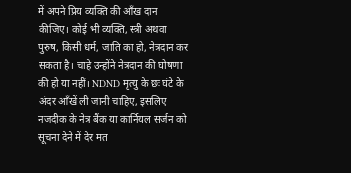में अपने प्रिय व्यक्ति की आँख दान कीजिए। कोई भी व्यक्ति, स्त्री अथवा पुरुष, किसी धर्म, जाति का हो, नेत्रदान कर सकता है। चाहे उन्होंने नेत्रदान की घोषणा की हो या नहीं। NDND मृत्यु के छः घंटे के अंदर आँखें ली जानी चाहिए, इसलिए नजदीक के नेत्र बैंक या कार्नियल सर्जन को सूचना देने में देर मत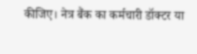कीजिए। नेत्र बैंक का कर्मचारी डॉक्टर या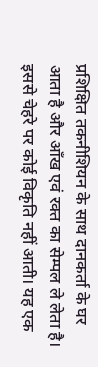प्रशिक्षित तकनीशियन के साथ दानकर्ता के घर आता है और आँख एवं रक्त का सेम्पल ले लेता है। इससे चेहरे पर कोई विकृति नहीं आती। यह एक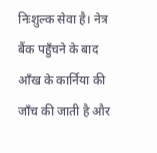निःशुल्क सेवा है। नेत्र बैंक पहुँचने के बाद आँख के कार्निया की जाँच की जाती है और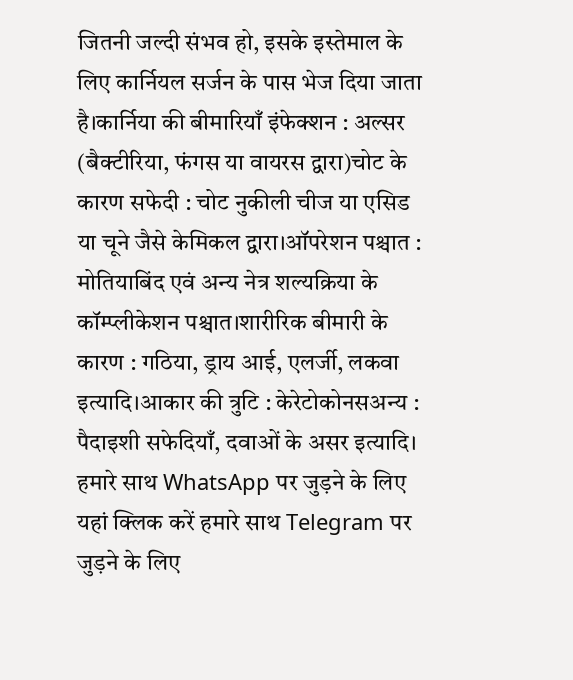जितनी जल्दी संभव हो, इसके इस्तेमाल के लिए कार्नियल सर्जन के पास भेज दिया जाता है।कार्निया की बीमारियाँ इंफेक्शन : अल्सर (बैक्टीरिया, फंगस या वायरस द्वारा)चोट के कारण सफेदी : चोट नुकीली चीज या एसिड या चूने जैसे केमिकल द्वारा।ऑपरेशन पश्चात : मोतियाबिंद एवं अन्य नेत्र शल्यक्रिया के कॉम्प्लीकेशन पश्चात।शारीरिक बीमारी के कारण : गठिया, ड्राय आई, एलर्जी, लकवा इत्यादि।आकार की त्रुटि : केरेटोकोनसअन्य : पैदाइशी सफेदियाँ, दवाओं के असर इत्यादि। हमारे साथ WhatsApp पर जुड़ने के लिए यहां क्लिक करें हमारे साथ Telegram पर जुड़ने के लिए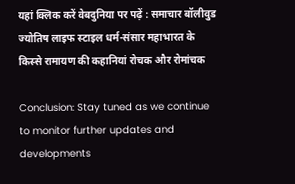यहां क्लिक करें वेबदुनिया पर पढ़ें : समाचार बॉलीवुड ज्योतिष लाइफ स्‍टाइल धर्म-संसार महाभारत के किस्से रामायण की कहानियां रोचक और रोमांचक

Conclusion: Stay tuned as we continue to monitor further updates and developments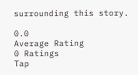surrounding this story.

0.0
Average Rating
0 Ratings
Tap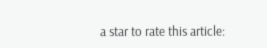a star to rate this article: